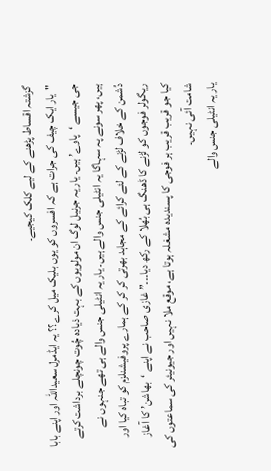گزشتہ اقساط پڑھنے کے لیے کلک کیجیے۔
"یار ایک چیف کی جرات ہے کہ افسروں کو یوں بلیک میل کرے؟؟ یہ ایڈمرل سعیداللہ اور اپنے بابا جی جیسے ‘پاوے’ ہیں۔ یار یہ جرنیل لوگ ان مولویوں کے بہت ذیادہ چُوت چونچلے برداشت کرتے ہیں، پھر سونے پہ سہاگا یہ انٹیلی جنس والے ہیں۔ یار یہ انٹیلی جنس والے ہی تھے جنہوں نے دُشمن کے خلاف لڑنے کے لئے کرائے کے مجاہد بھرتی کر کر کے ہمارے پروفیشنلزم کو تباہ کیا اور ریگولر فوجوں کو لڑنے کا ڈھنگ ہی بُھلا کے رکھ دیا۔۔۔” غازی صاحب نے اپنے ‘بھاشن’ کا آغاز کیا جو قریب قریب ہر فوجی کا پسندیدہ مشغلہ ہوتا ہے، موقع ملا نہیں اور جیونیئر کی سماعتوں کی شامت آئی نہیں۔
یار یہ انٹیلی جنس والے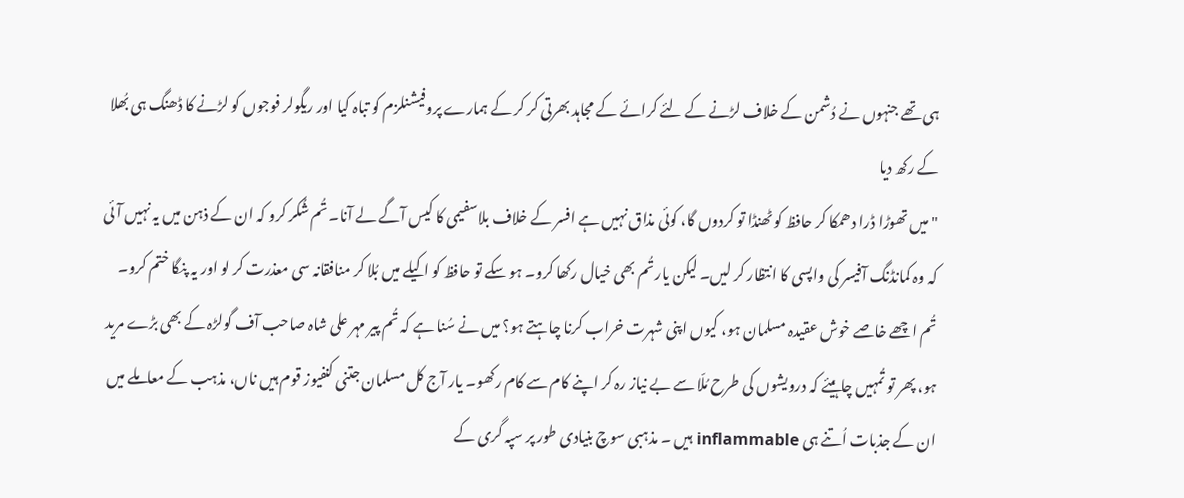ہی تھے جنہوں نے دُشمن کے خلاف لڑنے کے لئے کرائے کے مجاہد بھرتی کر کر کے ہمارے پروفیشنلزم کو تباہ کیا اور ریگولر فوجوں کو لڑنے کا ڈھنگ ہی بُھلا کے رکھ دیا
"میں تھوڑا ڈرا دھمکا کر حافظ کو ٹھنڈا تو کردوں گا، کوئی مذاق نہیں ہے افسر کے خلاف بلاسفیمی کا کیس آگے لے آنا۔ تُم شُکر کرو کہ ان کے ذہن میں یہ نہیں آئی کہ وہ کمانڈنگ آفیسر کی واپسی کا انتظار کر لیں۔ لیکن یار تُم بھی خیال رکھا کرو۔ ہو سکے تو حافظ کو اکیلے میں بُلا کر منافقانہ سی معذرت کر لو اور یہ پنگا ختم کرو۔ تُم اچھے خاصے خوش عقیدہ مسلمان ہو، کیوں اپنی شہرت خراب کرنا چاہتے ہو؟ میں نے سُنا ہے کہ تُم پیر مہر علی شاہ صاحب آف گولڑہ کے بھی بڑے مرید ہو، پھر تو تُمہیں چاہیئے کہ درویشوں کی طرح مُلّا سے بے نیاز رہ کر اپنے کام سے کام رکھو۔ یار آج کل مسلمان جتنی کنفیوز قوم ہیں ناں، مذہب کے معاملے میں ان کے جذبات اُتنے ہی inflammable ہیں ۔ مذہبی سوچ بنیادی طور پر سپہ گری کے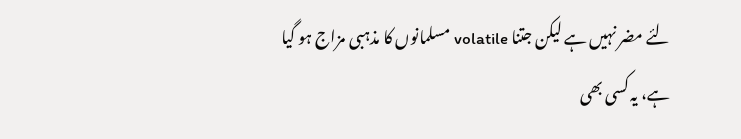لئے مضر نہیں ہے لیکن جتنا volatile مسلمانوں کا مذہبی مزاج ہو گیا ہے، یہ کسی بھی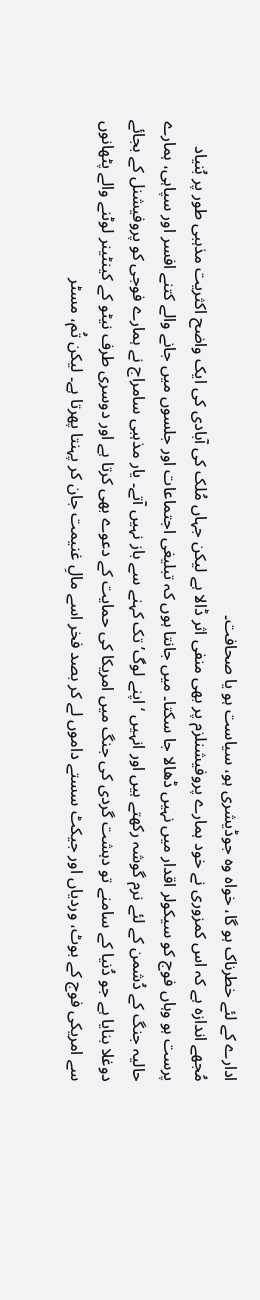ادارے کے لئے خطرناک ہو گا، خواہ وہ جوڈیشری ہو، سیاست ہو یا صحافت۔
مُجھے اندازہ ہے کہ اس کمزوری نے خود ہمارے پروفیشنلزم پر بھی منفی اثر ڈالا ہے لیکن جہاں مُلک کی آبادی کی ایک واضح اکثریت مذہبی طور پر بُنیاد پرست ہو وہاں فوج کو سیکولر اقدار میں نہیں ڈھالا جا سکتا۔ میں جانتا ہوں کہ تبلیغی اجتماعات اور جلسوں میں جانے والے کتنے افسر اور سپاہی، ہمارے حالیہ جنگ کے دُشمن کے لئے نرم گوشہ رکھتے ہیں اور انہیں ‘اپنے لوگ’ تک کہنے سے باز نہیں آتے۔ یار مذہبی سامراج نے ہمارے فوجی کو پروفیشنل کے بجائے دوغلا بنایا ہے جو دُنیا کے سامنے تو دہشت گردی کی جنگ میں امریکا کی حمایت کے دعوے بھی کرتا ہے اور دوسری طرف نیٹو کے کینٹینر لوٹنے والے پٹھانوں سے امریکی فوج کے بوٹ، وردیاں اور جیکٹ سستے داموں لے کر بصد فخر اسے مالِ غنیمت جان کر پہنتا پھرتا ہے۔ لیکن تُم، مسٹر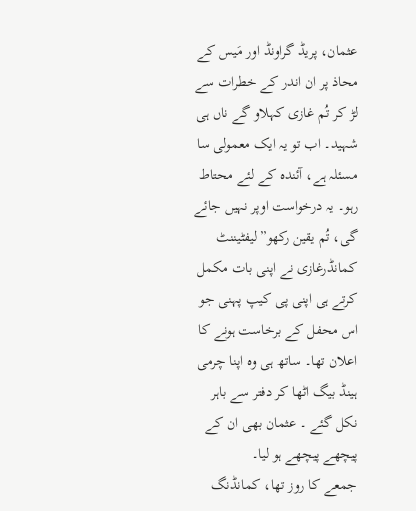عثمان، پریڈ گراونڈ اور مَیس کے محاذ پر ان اندر کے خطرات سے لڑ کر تُم غازی کہلاو گے ناں ہی شہید۔ اب تو یہ ایک معمولی سا مسئلہ ہے، آئندہ کے لئے محتاط رہو۔ یہ درخواست اوپر نہیں جائے گی، تُم یقین رکھو”لیفٹیننٹ کمانڈرغازی نے اپنی بات مکمل کرتے ہی اپنی پی کیپ پہنی جو اس محفل کے برخاست ہونے کا اعلان تھا۔ ساتھ ہی وہ اپنا چرمی ہینڈ بیگ اٹھا کر دفتر سے باہر نکل گئے ۔ عثمان بھی ان کے پیچھے پیچھے ہو لیا۔
جمعے کا روز تھا، کمانڈنگ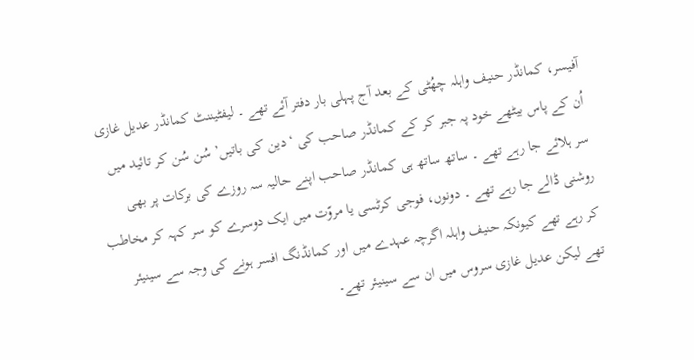آفیسر، کمانڈر حنیف واہلہ چھُٹی کے بعد آج پہلی بار دفتر آئے تھے ۔ لیفٹیننٹ کمانڈر عدیل غازی اُن کے پاس بیٹھے خود پہ جبر کر کے کمانڈر صاحب کی ‘دین کی باتیں’ سُن سُن کر تائید میں سر ہلائے جا رہے تھے ۔ ساتھ ساتھ ہی کمانڈر صاحب اپنے حالیہ سہ روزے کی برکات پر بھی روشنی ڈالے جا رہے تھے ۔ دونوں، فوجی کرٹسی یا مروّت میں ایک دوسرے کو سر کہہ کر مخاطب کر رہے تھے کیونکہ حنیف واہلہ اگرچہ عہدے میں اور کمانڈنگ افسر ہونے کی وجہ سے سینیئر تھے لیکن عدیل غازی سروس میں ان سے سینیئر تھے۔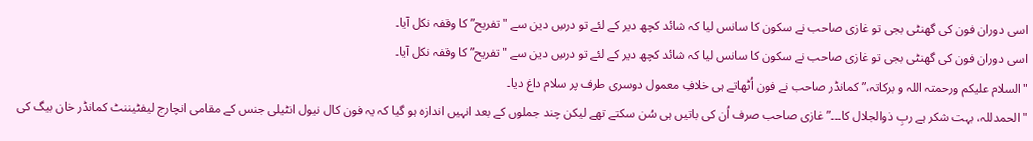اسی دوران فون کی گھنٹی بجی تو غازی صاحب نے سکون کا سانس لیا کہ شائد کچھ دیر کے لئے تو درسِ دین سے "تفریح” کا وقفہ نکل آیا۔
اسی دوران فون کی گھنٹی بجی تو غازی صاحب نے سکون کا سانس لیا کہ شائد کچھ دیر کے لئے تو درسِ دین سے "تفریح” کا وقفہ نکل آیا۔
"السلام علیکم ورحمتہ اللہ و برکاتہ،” کمانڈر صاحب نے فون اُٹھاتے ہی خلافِ معمول دوسری طرف پر سلام داغ دیا۔
"الحمدللہ، بہت شکر ہے ربِ ذوالجلال کا۔۔۔”غازی صاحب صرف اُن کی باتیں ہی سُن سکتے تھے لیکن چند جملوں کے بعد انہیں اندازہ ہو گیا کہ یہ فون کال نیول انٹیلی جنس کے مقامی انچارج لیفٹیننٹ کمانڈر خان بیگ کی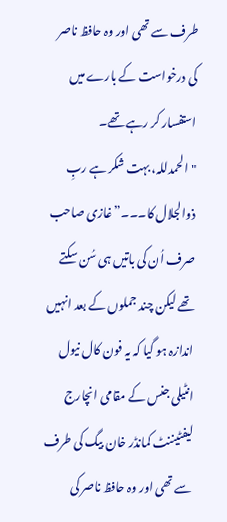طرف سے تھی اور وہ حافظ ناصر کی درخواست کے بارے میں استفسار کر رہے تھے۔
"الحمدللہ، بہت شکر ہے ربِ ذوالجلال کا۔۔۔”غازی صاحب صرف اُن کی باتیں ہی سُن سکتے تھے لیکن چند جملوں کے بعد انہیں اندازہ ہو گیا کہ یہ فون کال نیول انٹیلی جنس کے مقامی انچارج لیفٹیننٹ کمانڈر خان بیگ کی طرف سے تھی اور وہ حافظ ناصر کی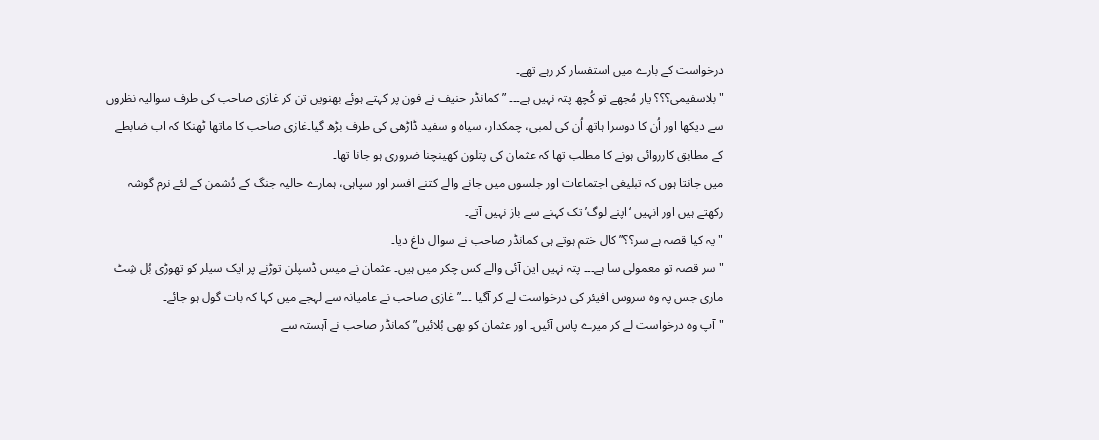درخواست کے بارے میں استفسار کر رہے تھے۔
"بلاسفیمی؟؟؟ یار مُجھے تو کُچھ پتہ نہیں ہے۔۔۔ ” کمانڈر حنیف نے فون پر کہتے ہوئے بھنویں تن کر غازی صاحب کی طرف سوالیہ نظروں سے دیکھا اور اُن کا دوسرا ہاتھ اُن کی لمبی، چمکدار، سیاہ و سفید ڈاڑھی کی طرف بڑھ گیا۔غازی صاحب کا ماتھا ٹھنکا کہ اب ضابطے کے مطابق کارروائی ہونے کا مطلب تھا کہ عثمان کی پتلون کھینچنا ضروری ہو جانا تھا۔
میں جانتا ہوں کہ تبلیغی اجتماعات اور جلسوں میں جانے والے کتنے افسر اور سپاہی، ہمارے حالیہ جنگ کے دُشمن کے لئے نرم گوشہ رکھتے ہیں اور انہیں ‘اپنے لوگ’ تک کہنے سے باز نہیں آتے۔
"یہ کیا قصہ ہے سر؟؟” کال ختم ہوتے ہی کمانڈر صاحب نے سوال داغ دیا۔
"سر قصہ تو معمولی سا ہے۔۔۔ پتہ نہیں این آئی والے کس چکر میں ہیں۔ عثمان نے میس ڈسپلن توڑنے پر ایک سیلر کو تھوڑی بُل شِٹ ماری جس پہ وہ سروس افیئر کی درخواست لے کر آگیا ۔۔۔” غازی صاحب نے عامیانہ سے لہجے میں کہا کہ بات گول ہو جائے۔
"آپ وہ درخواست لے کر میرے پاس آئیں۔ اور عثمان کو بھی بُلائیں” کمانڈر صاحب نے آہستہ سے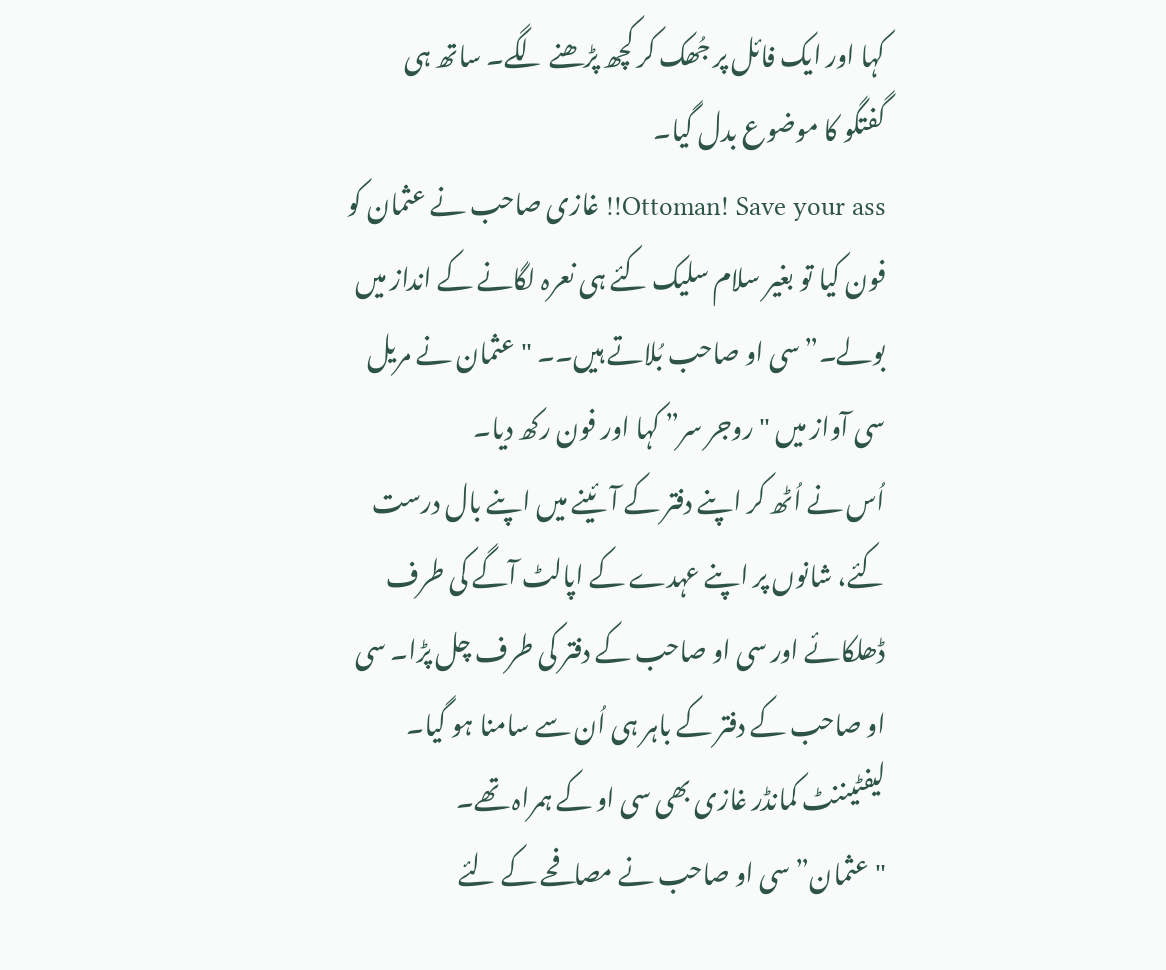کہا اور ایک فائل پر جُھک کر کچھ پڑھنے لگے۔ ساتھ ہی گفتگو کا موضوع بدل گیا۔
Ottoman! Save your ass!! غازی صاحب نے عثمان کو فون کیا تو بغیر سلام سلیک کئے ہی نعرہ لگانے کے انداز میں بولے۔”سی او صاحب بُلاتے ہیں۔۔ "عثمان نے مریل سی آواز میں "روجر سر” کہا اور فون رکھ دیا۔
اُس نے اُٹھ کر اپنے دفتر کے آئینے میں اپنے بال درست کئے، شانوں پر اپنے عہدے کے اپالٹ آگے کی طرف ڈھلکائے اور سی او صاحب کے دفتر کی طرف چل پڑا۔ سی او صاحب کے دفتر کے باہر ہی اُن سے سامنا ہو گیا۔ لیفٹیننٹ کمانڈر غازی بھی سی او کے ہمراہ تھے۔
"عثمان” سی او صاحب نے مصافحے کے لئے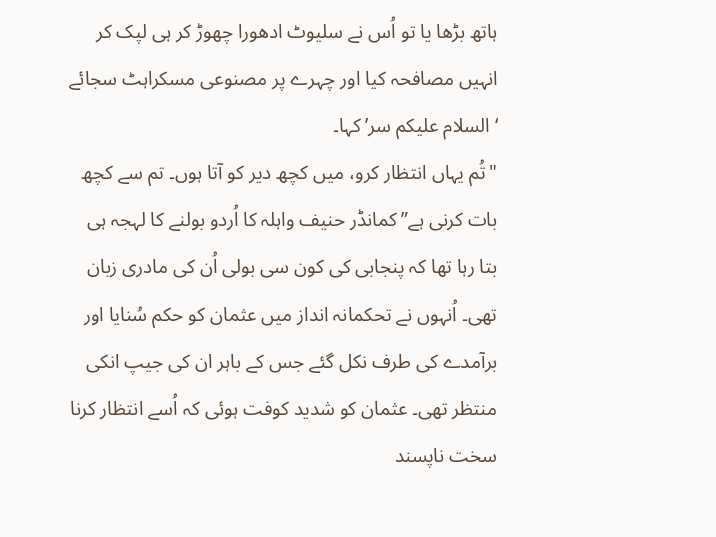ہاتھ بڑھا یا تو اُس نے سلیوٹ ادھورا چھوڑ کر ہی لپک کر انہیں مصافحہ کیا اور چہرے پر مصنوعی مسکراہٹ سجائے ‘السلام علیکم سر’ کہا۔
"تُم یہاں انتظار کرو، میں کچھ دیر کو آتا ہوں۔ تم سے کچھ بات کرنی ہے” کمانڈر حنیف واہلہ کا اُردو بولنے کا لہجہ ہی بتا رہا تھا کہ پنجابی کی کون سی بولی اُن کی مادری زبان تھی۔ اُنہوں نے تحکمانہ انداز میں عثمان کو حکم سُنایا اور برآمدے کی طرف نکل گئے جس کے باہر ان کی جیپ انکی منتظر تھی۔ عثمان کو شدید کوفت ہوئی کہ اُسے انتظار کرنا سخت ناپسند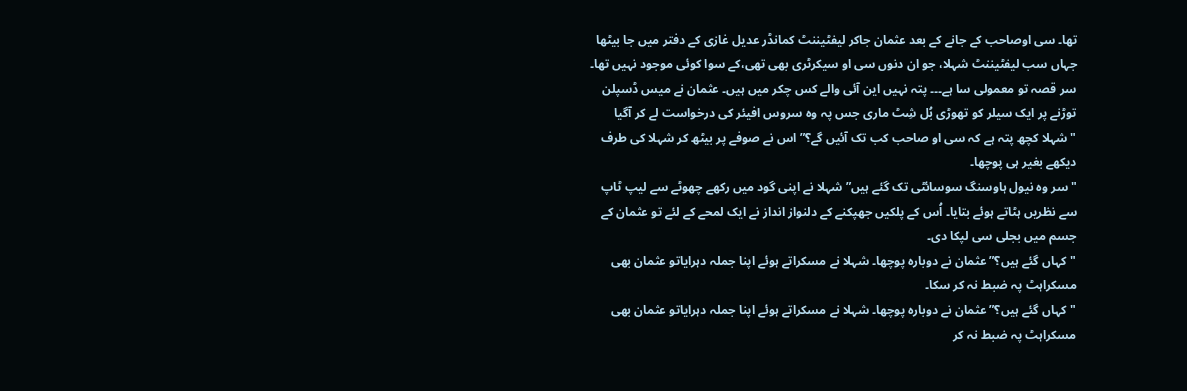تھا۔ سی اوصاحب کے جانے کے بعد عثمان جاکر لیفٹیننٹ کمانڈر عدیل غازی کے دفتر میں جا بیٹھا جہاں سب لیفٹیننٹ شہلا، جو ان دنوں سی او سیکرٹری بھی تھی،کے سوا کوئی موجود نہیں تھا۔
سر قصہ تو معمولی سا ہے۔۔۔ پتہ نہیں این آئی والے کس چکر میں ہیں۔ عثمان نے میس ڈسپلن توڑنے پر ایک سیلر کو تھوڑی بُل شِٹ ماری جس پہ وہ سروس افیئر کی درخواست لے کر آگیا
"شہلا کچھ پتہ ہے کہ سی او صاحب کب تک آئیں گے؟” اس نے صوفے پر بیٹھ کر شہلا کی طرف دیکھے بغیر ہی پوچھا۔
"سر وہ نیول ہاوسنگ سوسائٹی تک گئے ہیں” شہلا نے اپنی گود میں رکھے چھوٹے سے لیپ ٹاپ سے نظریں ہٹاتے ہوئے بتایا۔ اُس کے پلکیں جھپکنے کے دلنواز انداز نے ایک لمحے کے لئے تو عثمان کے جسم میں بجلی سی لپکا دی۔
"کہاں گئے ہیں؟”عثمان نے دوبارہ پوچھا۔ شہلا نے مسکراتے ہوئے اپنا جملہ دہرایاتو عثمان بھی مسکراہٹ پہ ضبط نہ کر سکا۔
"کہاں گئے ہیں؟”عثمان نے دوبارہ پوچھا۔ شہلا نے مسکراتے ہوئے اپنا جملہ دہرایاتو عثمان بھی مسکراہٹ پہ ضبط نہ کر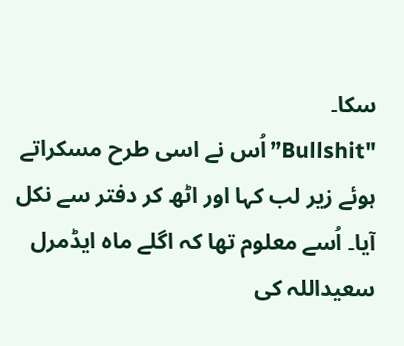سکا۔
"Bullshit”اُس نے اسی طرح مسکراتے ہوئے زیر لب کہا اور اٹھ کر دفتر سے نکل آیا۔ اُسے معلوم تھا کہ اگلے ماہ ایڈمرل سعیداللہ کی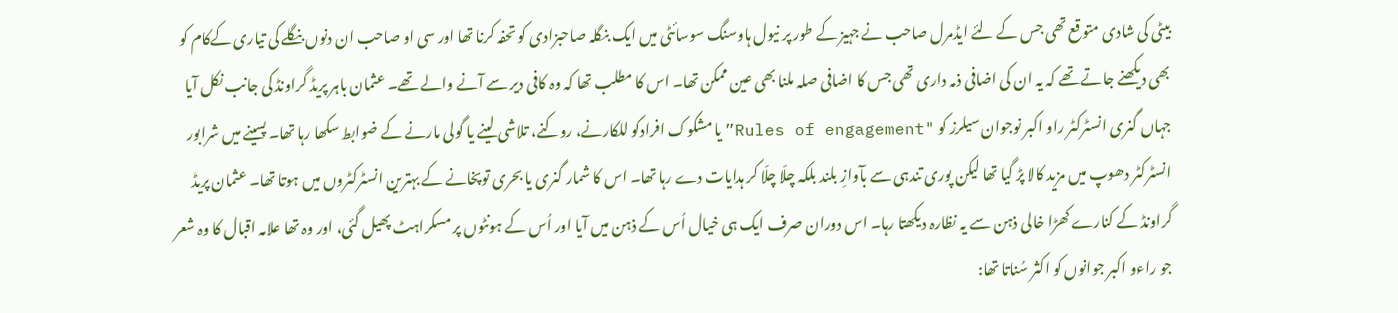بیٹی کی شادی متوقع تھی جس کے لئے ایڈمرل صاحب نے جہیز کے طور پر نیول ہاوسنگ سوسائٹی میں ایک بنگلہ صاحبزادی کو تحفہ کرنا تھا اور سی او صاحب ان دنوں بنگلے کی تیاری کےکام کو بھی دیکھنے جاتے تھے کہ یہ ان کی اضافی ذمہ داری تھی جس کا اضافی صلہ ملنا بھی عین ممکن تھا۔ اس کا مطلب تھا کہ وہ کافی دیر سے آنے والے تھے۔ عثمان باہر پریڈ گراونڈ کی جانب نکل آیا جہاں گنری انسٹرکٹر راو اکبر نوجوان سیلرز کو "Rules of engagement”یا مشکوک افرادکو للکارنے، روکنے، تلاشی لینے یا گولی مارنے کے ضوابط سکھا رہا تھا۔ پسینے میں شرابور انسٹرکٹر دھوپ میں مزید کالا پڑ گیا تھا لیکن پوری تندہی سے بآوازِ بلند بلکہ چلّا چلّا کر ہدایات دے رہا تھا۔ اس کا شمار گنری یا بحری توپخانے کے بہترین انسٹرکٹروں میں ہوتا تھا۔ عثمان پریڈ گراونڈ کے کنارے کھڑا خالی ذہن سے یہ نظارہ دیکھتا رہا۔ اس دوران صرف ایک ہی خیال اُس کے ذہن میں آیا اور اُس کے ہونٹوں پر مسکراہٹ پھیل گئی، اور وہ تھا علامہ اقبال کا وہ شعر جو راءو اکبر جوانوں کو اکثر سُناتا تھا: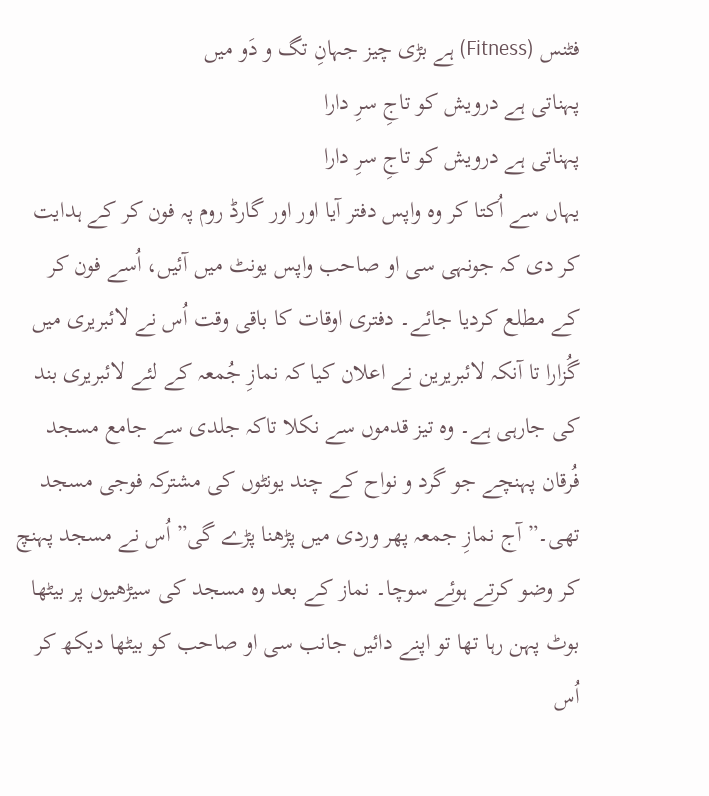فٹنس (Fitness) ہے بڑی چیز جہانِ تگ و دَو میں
پہناتی ہے درویش کو تاجِ سرِ دارا
پہناتی ہے درویش کو تاجِ سرِ دارا
یہاں سے اُکتا کر وہ واپس دفتر آیا اور اور گارڈ روم پہ فون کر کے ہدایت کر دی کہ جونہی سی او صاحب واپس یونٹ میں آئیں، اُسے فون کر کے مطلع کردیا جائے۔ دفتری اوقات کا باقی وقت اُس نے لائبریری میں گُزارا تا آنکہ لائبریرین نے اعلان کیا کہ نمازِ جُمعہ کے لئے لائبریری بند کی جارہی ہے۔ وہ تیز قدموں سے نکلا تاکہ جلدی سے جامع مسجد فُرقان پہنچے جو گرد و نواح کے چند یونٹوں کی مشترکہ فوجی مسجد تھی۔”آج نمازِ جمعہ پھر وردی میں پڑھنا پڑے گی” اُس نے مسجد پہنچ کر وضو کرتے ہوئے سوچا۔ نماز کے بعد وہ مسجد کی سیڑھیوں پر بیٹھا بوٹ پہن رہا تھا تو اپنے دائیں جانب سی او صاحب کو بیٹھا دیکھ کر اُس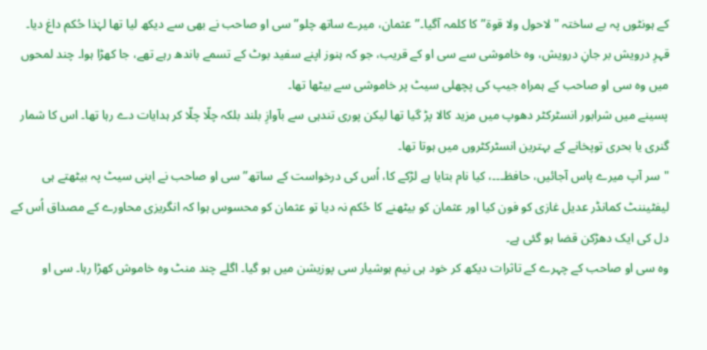کے ہونٹوں پہ بے ساختہ "لاحول ولا قوۃ”کا کلمہ آگیا۔”عثمان، میرے ساتھ چلو”سی او صاحب نے بھی سے دیکھ لیا تھا لہٰذا حُکم داغ دیا۔ قہرِ درویش بر جانِ درویش، وہ خاموشی سے سی او کے قریب، جو کہ ہنوز اپنے سفید بوٹ کے تسمے باندھ رہے تھے، جا کھڑا ہوا۔ چند لمحوں میں وہ سی او صاحب کے ہمراہ جیپ کی پچھلی سیٹ پر خاموشی سے بیٹھا تھا۔
پسینے میں شرابور انسٹرکٹر دھوپ میں مزید کالا پڑ گیا تھا لیکن پوری تندہی سے بآوازِ بلند بلکہ چلّا چلّا کر ہدایات دے رہا تھا۔ اس کا شمار گنری یا بحری توپخانے کے بہترین انسٹرکٹروں میں ہوتا تھا۔
"سر آپ میرے پاس آجائیں، حافظ۔۔۔، کیا نام بتایا ہے لڑکے کا، اُس کی درخواست کے ساتھ” سی او صاحب نے اپنی سیٹ پہ بیٹھتے ہی لیفٹیننٹ کمانڈر عدیل غازی کو فون کیا اور عثمان کو بیٹھنے کا حُکم نہ دیا تو عثمان کو محسوس ہوا کہ انگریزی محاورے کے مصداق اُس کے دل کی ایک دھڑکن قضا ہو گئی ہے۔
وہ سی او صاحب کے چہرے کے تاثرات دیکھ کر خود ہی نیم ہوشیار سی پوزیشن میں ہو گیا۔ اگلے چند منٹ وہ خاموش کھڑا رہا۔ سی او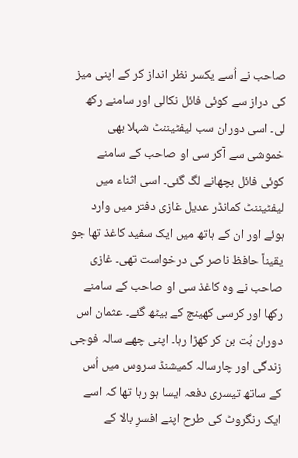صاحب نے اُسے یکسر نظر انداز کر کے اپنی میز کی دراز سے کوئی فائل نکالی اور سامنے رکھ لی۔ اسی دوران سب لیفٹیننٹ شہلا بھی خموشی سے آکر سی او صاحب کے سامنے کوئی فائل بچھانے لگ گئی۔ اسی اثناء میں لیفٹیننٹ کمانڈر عدیل غازی دفتر میں وارد ہوئے اور ان کے ہاتھ میں ایک سفید کاغذ تھا جو یقیناً حافظ ناصر کی درخواست تھی۔ غازی صاحب نے وہ کاغذ سی او صاحب کے سامنے رکھا اور کرسی کھینچ کے بیٹھ گئے۔ عثمان اس دوران بُت بن کر کھڑا رہا۔ اپنی چھے سالہ فوجی زندگی اور چارسالہ کمیشنڈ سروس میں اُس کے ساتھ تیسری دفعہ ایسا ہو رہا تھا کہ اسے ایک رنگروٹ کی طرح اپنے افسرِ بالا کے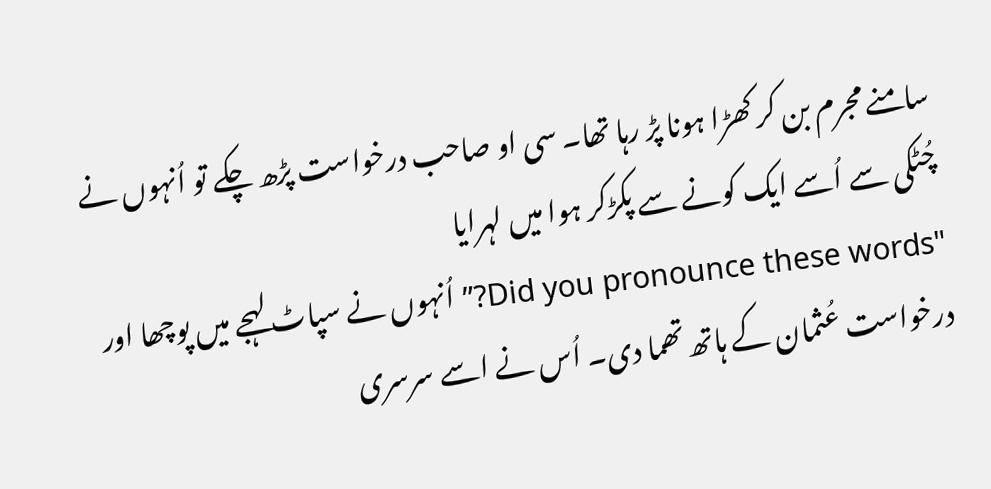سامنے مجرم بن کر کھڑا ہونا پڑ رہا تھا۔ سی او صاحب درخواست پڑھ چکے تو اُنہوں نے چُٹکی سے اُسے ایک کونے سے پکڑکر ہوا میں لہرایا
"Did you pronounce these words?”اُنہوں نے سپاٹ لہجے میں پوچھا اور درخواست عُثمان کے ہاتھ تھما دی۔ اُس نے اسے سرسری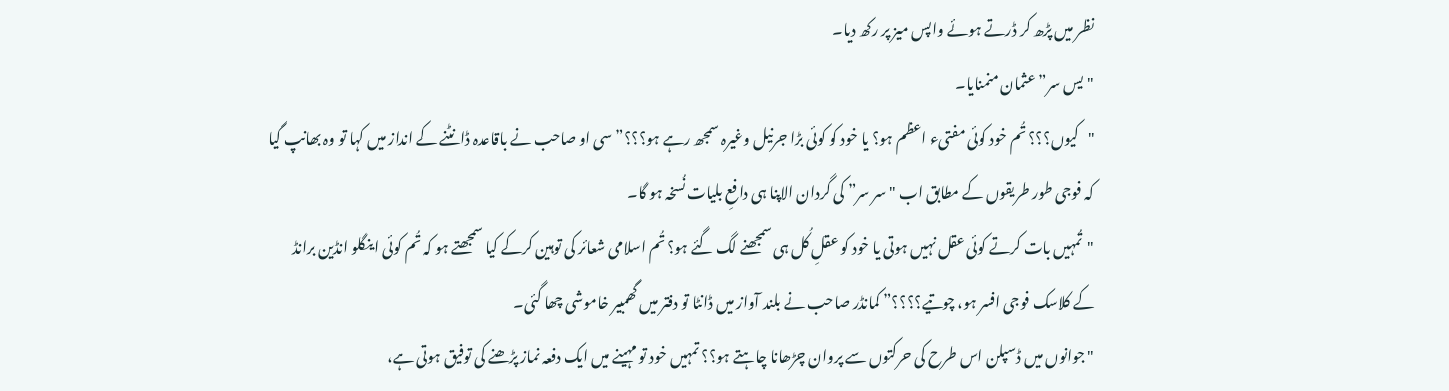نظر میں پڑھ کر ڈرتے ہوئے واپس میز پر رکھ دیا۔
"یس سر” عثمان منمنایا۔
"کیوں؟؟؟ تُم خود کوئی مفتیء اعظم ہو؟ یا خود کو کوئی بڑا جرنیل وغیرہ سمجھ رہے ہو؟؟؟”سی او صاحب نے باقاعدہ ڈانٹنے کے انداز میں کہا تو وہ بھانپ گیا کہ فوجی طور طریقوں کے مطابق اب "سر سر” کی گردان الاپنا ہی دافعِ بلیات نُسخہ ہو گا۔
"تُمہیں بات کرتے کوئی عقل نہیں ہوتی یا خود کو عقلِ کُل ہی سمجھنے لگ گئے ہو؟ تُم اسلامی شعائر کی توہین کرکے کیا سمجھتے ہو کہ تُم کوئی اینگلو انڈین برانڈ کے کلاسک فوجی افسر ہو، چوتیے؟؟؟؟” کمانڈر صاحب نے بلند آواز میں ڈانٹا تو دفتر میں گھمبیر خاموشی چھا گئی۔
"جوانوں میں ڈسپلن اس طرح کی حرکتوں سے پروان چڑھانا چاہتے ہو؟؟ تمہیں خود تو مہینے میں ایک دفعہ نماز پڑھنے کی توفیق ہوتی ہے،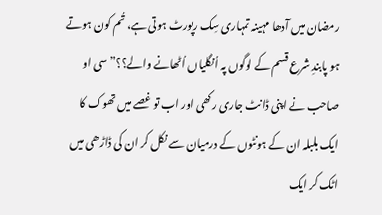رمضان میں آدھا مہینہ تمہاری سِک رپورٹ ہوتی ہے، تُم کون ہوتے ہو پابندِ شرع قسم کے لوگوں پہ اُنگلیاں اُٹھانے والے؟؟”سی او صاحب نے اپنی ڈانٹ جاری رکھی اور اب تو غصے میں تھوک کا ایک بلبلہ ان کے ہونٹوں کے درمیان سے نکل کر ان کی ڈاڑھی میں اٹک کر ایک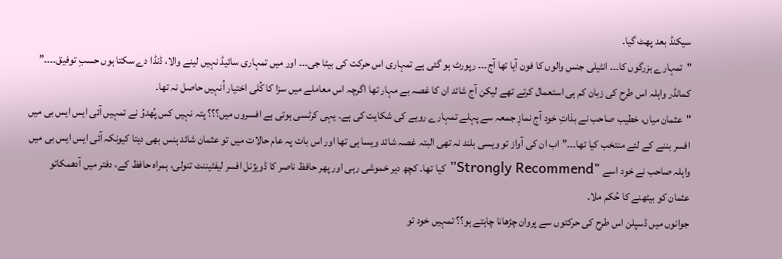سیکنڈ بعد پھٹ گیا۔
"تمہارے بزرگوں کا۔۔۔ انٹیلی جنس والوں کا فون آیا تھا آج۔۔۔ رپورٹ ہو گئی ہے تمہاری اس حرکت کی بیٹا جی۔۔۔ اور میں تمہاری سائیڈ نہیں لینے والا، ڈنڈا دے سکتا ہوں حسبِ توفیق۔۔۔۔” کمانڈر واہلہ اس طرح کی زبان کم ہی استعمال کرتے تھے لیکن آج شائد ان کا غصہ بے مہار تھا اگرچہ اس معاملے میں سزا کا کُلی اختیار اُنہیں حاصل نہ تھا۔
"عثمان میاں، خطیب صاحب نے بذاتِ خود آج نمازِ جمعہ سے پہلے تمہارے رویے کی شکایت کی ہے۔ یہی کرٹسی ہوتی ہے افسروں میں؟؟؟ پتہ نہیں کس پُھدوُ نے تمہیں آئی ایس ایس بی میں افسر بننے کے لئے منتخب کیا تھا۔۔۔” اب ان کی آواز تو ویسی بلند نہ تھی البتہ غصہ شائد ویسا ہی تھا اور اس بات پہ عام حالات میں تو عثمان شائد ہنس بھی دیتا کیونکہ آئی ایس ایس بی میں واہلہ صاحب نے خود اسے "Strongly Recommend”کیا تھا۔ کچھ دیر خموشی رہی اور پھر حافظ ناصر کا ڈویژنل افسر لیفٹیننٹ تنولی، ہمراہ حافظ کے، دفتر میں آدھمکاتو عثمان کو بیٹھنے کا حُکم ملا۔
جوانوں میں ڈسپلن اس طرح کی حرکتوں سے پروان چڑھانا چاہتے ہو؟؟ تمہیں خود تو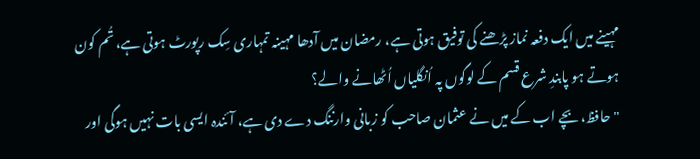مہینے میں ایک دفعہ نماز پڑھنے کی توفیق ہوتی ہے، رمضان میں آدھا مہینہ تمہاری سِک رپورٹ ہوتی ہے، تُم کون ہوتے ہو پابندِ شرع قسم کے لوگوں پہ اُنگلیاں اُٹھانے والے؟
"حافظ، بچے اب کے میں نے عثمان صاحب کو زبانی وارننگ دے دی ہے، آئندہ ایسی بات نہیں ہوگی اور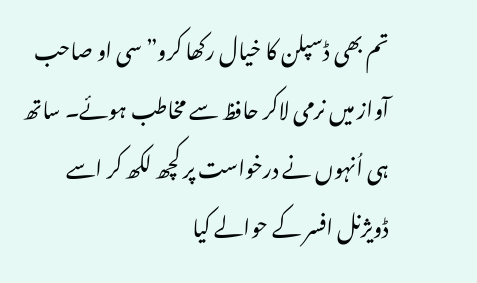تم بھی ڈسپلن کا خیال رکھا کرو” سی او صاحب آواز میں نرمی لاکر حافظ سے مخاطب ہوئے۔ ساتھ ہی اُنہوں نے درخواست پر کچھ لکھ کر اسے ڈویژنل افسر کے حوالے کیا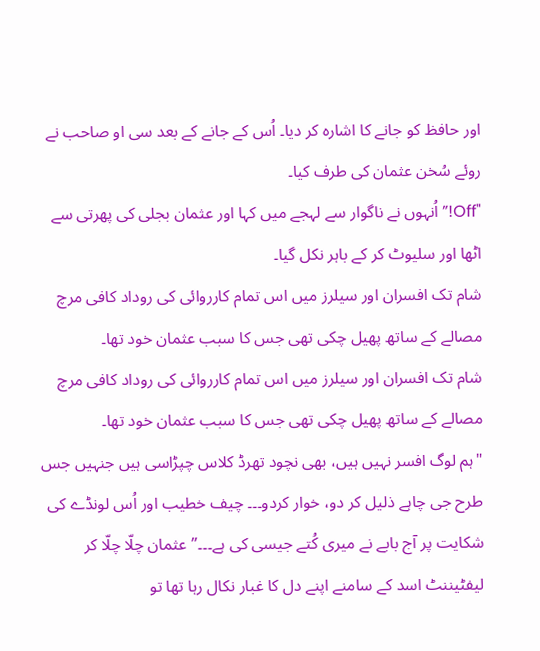اور حافظ کو جانے کا اشارہ کر دیا۔ اُس کے جانے کے بعد سی او صاحب نے روئے سُخن عثمان کی طرف کیا۔
"Off!” اُنہوں نے ناگوار سے لہجے میں کہا اور عثمان بجلی کی پھرتی سے اٹھا اور سلیوٹ کر کے باہر نکل گیا۔
شام تک افسران اور سیلرز میں اس تمام کارروائی کی روداد کافی مرچ مصالے کے ساتھ پھیل چکی تھی جس کا سبب عثمان خود تھا۔
شام تک افسران اور سیلرز میں اس تمام کارروائی کی روداد کافی مرچ مصالے کے ساتھ پھیل چکی تھی جس کا سبب عثمان خود تھا۔
"ہم لوگ افسر نہیں ہیں، بھی نچود تھرڈ کلاس چپڑاسی ہیں جنہیں جس طرح جی چاہے ذلیل کر دو، خوار کردو۔۔۔ چیف خطیب اور اُس لونڈے کی شکایت پر آج بابے نے میری کُتے جیسی کی ہے۔۔۔”عثمان چلّا چلّا کر لیفٹیننٹ اسد کے سامنے اپنے دل کا غبار نکال رہا تھا تو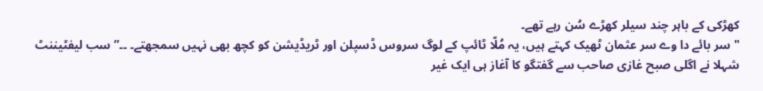کھڑکی کے باہر چند سیلر کھڑے سُن رہے تھے۔
"سر بائے دا وے سر عثمان ٹھیک کہتے ہیں، یہ مُلّا ٹائپ کے لوگ سروس ڈسپلن اور ٹریڈیشن کو کچھ بھی نہیں سمجھتے۔ ۔۔” سب لیفٹیننٹ شہلا نے اگلی صبح غازی صاحب سے گفتگو کا آغاز ہی ایک غیر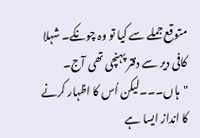متوقع جملے سے کیا تو وہ چونکے۔ شہلا کافی دیر سے دفتر پہنچی تھی آج۔
"ہاں۔۔۔لیکن اُس کا اظہار کرنے کا انداز ایسا ہے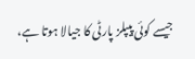جیسے کوئی پیپلز پارٹی کا جیالا ہوتا ہے،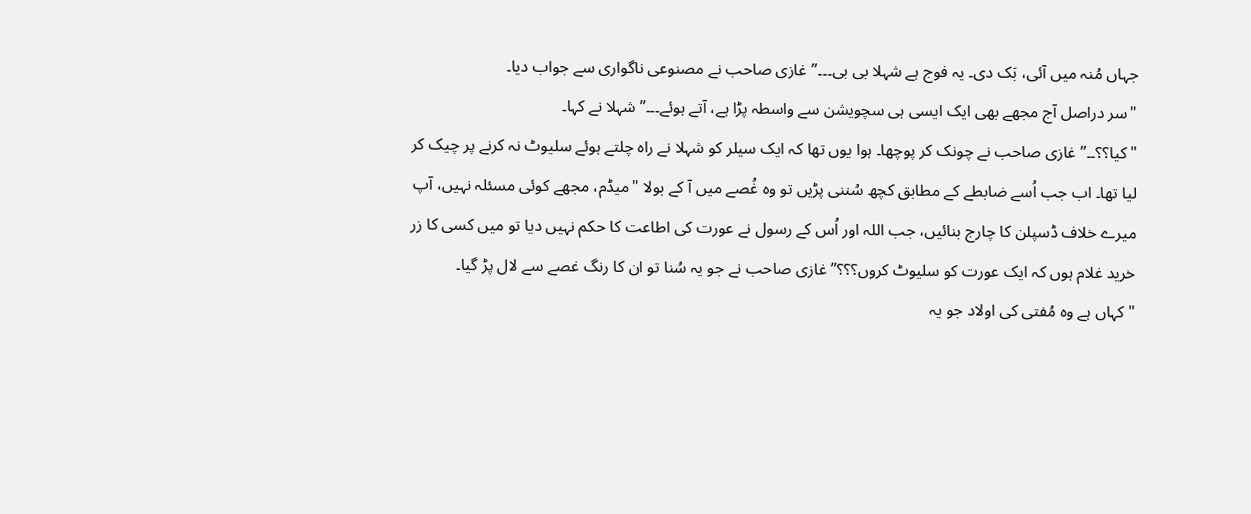جہاں مُنہ میں آئی، بَک دی۔ یہ فوج ہے شہلا بی بی۔۔۔”غازی صاحب نے مصنوعی ناگواری سے جواب دیا۔
"سر دراصل آج مجھے بھی ایک ایسی ہی سچویشن سے واسطہ پڑا ہے، آتے ہوئے۔۔۔”شہلا نے کہا۔
"کیا؟؟۔۔” غازی صاحب نے چونک کر پوچھا۔ ہوا یوں تھا کہ ایک سیلر کو شہلا نے راہ چلتے ہوئے سلیوٹ نہ کرنے پر چیک کر لیا تھا۔ اب جب اُسے ضابطے کے مطابق کچھ سُننی پڑیں تو وہ غُصے میں آ کے بولا "میڈم، مجھے کوئی مسئلہ نہیں، آپ میرے خلاف ڈسپلن کا چارج بنائیں، جب اللہ اور اُس کے رسول نے عورت کی اطاعت کا حکم نہیں دیا تو میں کسی کا زر خرید غلام ہوں کہ ایک عورت کو سلیوٹ کروں؟؟؟” غازی صاحب نے جو یہ سُنا تو ان کا رنگ غصے سے لال پڑ گیا۔
"کہاں ہے وہ مُفتی کی اولاد جو یہ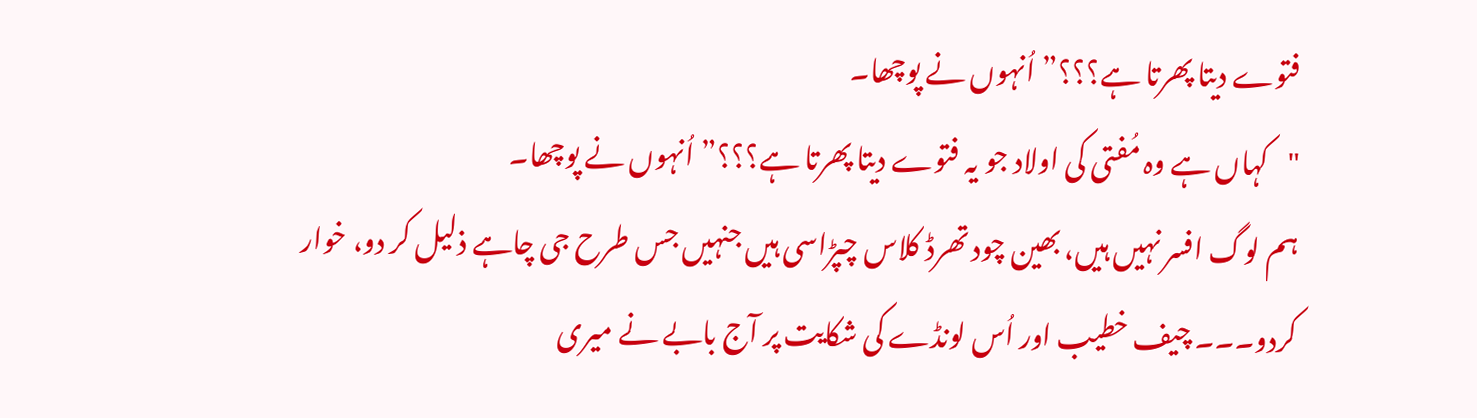فتوے دیتا پھرتا ہے؟؟؟”اُنہوں نے پوچھا۔
"کہاں ہے وہ مُفتی کی اولاد جو یہ فتوے دیتا پھرتا ہے؟؟؟”اُنہوں نے پوچھا۔
ہم لوگ افسر نہیں ہیں، بھین چود تھرڈ کلاس چپڑاسی ہیں جنہیں جس طرح جی چاہے ذلیل کر دو، خوار کردو۔۔۔ چیف خطیب اور اُس لونڈے کی شکایت پر آج بابے نے میری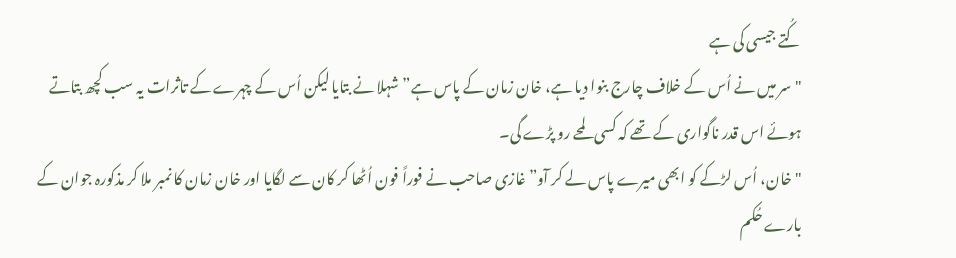کُتے جیسی کی ہے
"سر میں نے اُس کے خلاف چارج بنوا دیا ہے، خان زمان کے پاس ہے” شہلا نے بتایا لیکن اُس کے چہرے کے تاثرات یہ سب کچھ بتاتے ہوئے اس قدر ناگواری کے تھے کہ کسی لمحے رو پڑے گی۔
"خان، اُس لڑکے کو ابھی میرے پاس لے کر آو” غازی صاحب نے فوراً فون اُٹھا کر کان سے لگایا اور خان زمان کا نمبر ملا کر مذکورہ جوان کے بارے حُکم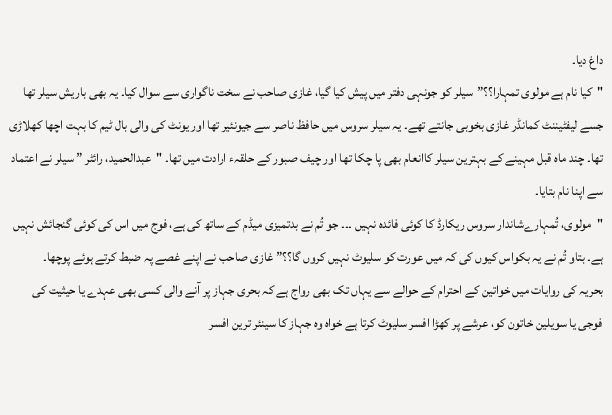داغ دیا۔
"کیا نام ہے مولوی تمہارا؟؟”سیلر کو جونہی دفتر میں پیش کیا گیا، غازی صاحب نے سخت ناگواری سے سوال کیا۔ یہ بھی باریش سیلر تھا جسے لیفٹیننٹ کمانڈر غازی بخوبی جانتے تھے۔ یہ سیلر سروس میں حافظ ناصر سے جیونئیر تھا اور یونٹ کی والی بال ٹیم کا بہت اچھا کھلاڑی تھا۔ چند ماہ قبل مہینے کے بہترین سیلر کاانعام بھی پا چکا تھا اور چیف صبور کے حلقہء ارادت میں تھا۔ "عبدالحمید، رائٹر ” سیلر نے اعتماد سے اپنا نام بتایا۔
"مولوی، تُمہارےشاندار سروس ریکارڈ کا کوئی فائدہ نہیں ۔۔۔ جو تُم نے بدتمیزی میڈم کے ساتھ کی ہے، فوج میں اس کی کوئی گنجائش نہیں ہے۔ بتاو تُم نے یہ بکواس کیوں کی کہ میں عورت کو سلیوٹ نہیں کروں گا؟؟” غازی صاحب نے اپنے غصے پہ ضبط کرتے ہوئے پوچھا۔
بحریہ کی روایات میں خواتین کے احترام کے حوالے سے یہاں تک بھی رواج ہے کہ بحری جہاز پر آنے والی کسی بھی عہدے یا حیثیت کی فوجی یا سویلین خاتون کو، عرشے پر کھڑا افسر سلیوٹ کرتا ہے خواہ وہ جہاز کا سینئر ترین افسر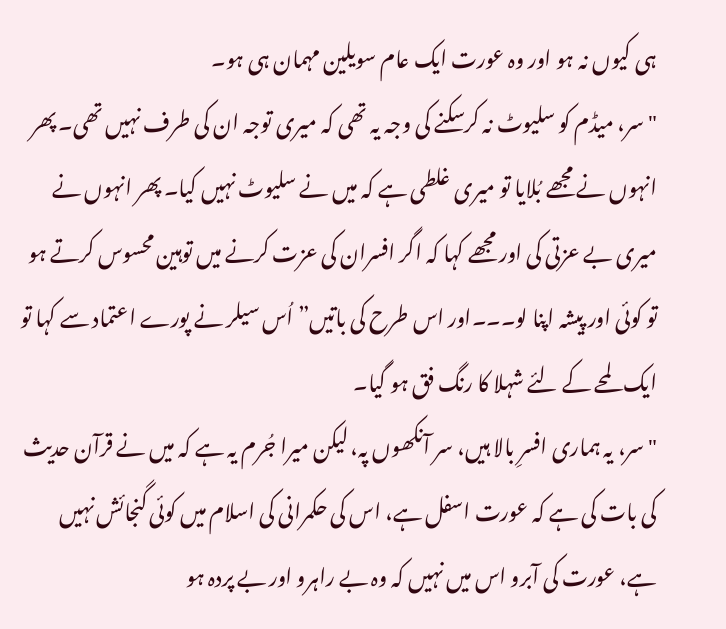ہی کیوں نہ ہو اور وہ عورت ایک عام سویلین مہمان ہی ہو۔
"سر، میڈم کو سلیوٹ نہ کرسکنے کی وجہ یہ تھی کہ میری توجہ ان کی طرف نہیں تھی۔ پھر انہوں نے مجھے بُلایا تو میری غلطی ہے کہ میں نے سلیوٹ نہیں کیا۔ پھر انہوں نے میری بے عزتی کی اور مجھے کہا کہ اگر افسران کی عزت کرنے میں توہین محسوس کرتے ہو تو کوئی اور پیشہ اپنا لو۔۔۔اور اس طرح کی باتیں” اُس سیلر نے پورے اعتماد سے کہا تو ایک لمحے کے لئے شہلا کا رنگ فق ہو گیا۔
"سر، یہ ہماری افسرِ بالا ہیں، سر آنکھوں پہ، لیکن میرا جُرم یہ ہے کہ میں نے قرآن حدیث کی بات کی ہے کہ عورت اسفل ہے، اس کی حکمرانی کی اسلام میں کوئی گنجائش نہیں ہے، عورت کی آبرو اس میں نہیں کہ وہ بے راہرو اور بے پردہ ہو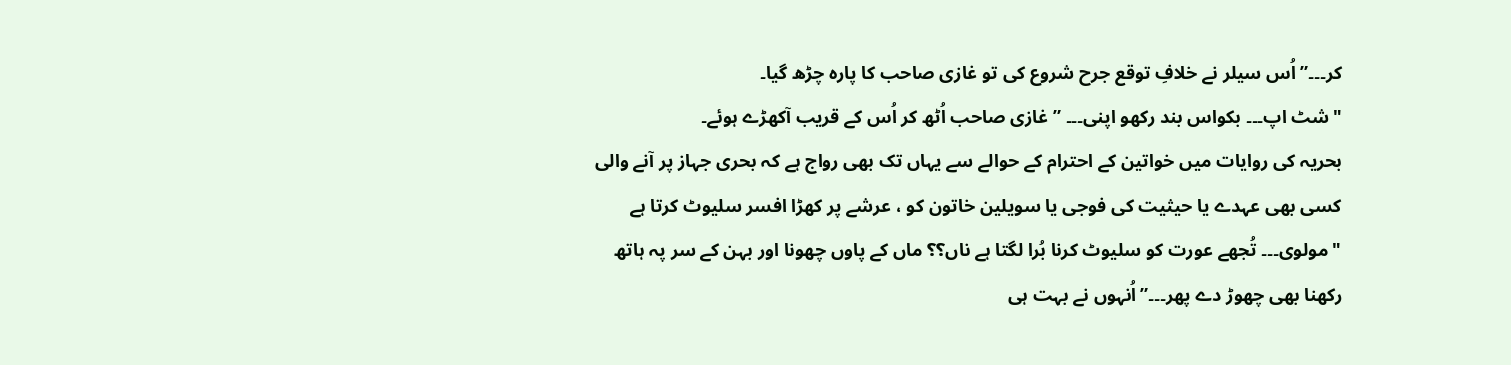کر۔۔۔” اُس سیلر نے خلافِ توقع جرح شروع کی تو غازی صاحب کا پارہ چڑھ گیا۔
"شٹ اپ۔۔۔ بکواس بند رکھو اپنی۔۔۔ ” غازی صاحب اُٹھ کر اُس کے قریب آکھڑے ہوئے۔
بحریہ کی روایات میں خواتین کے احترام کے حوالے سے یہاں تک بھی رواج ہے کہ بحری جہاز پر آنے والی کسی بھی عہدے یا حیثیت کی فوجی یا سویلین خاتون کو ، عرشے پر کھڑا افسر سلیوٹ کرتا ہے
"مولوی۔۔۔ تُجھے عورت کو سلیوٹ کرنا بُرا لگتا ہے ناں؟؟ ماں کے پاوں چھونا اور بہن کے سر پہ ہاتھ رکھنا بھی چھوڑ دے پھر۔۔۔”اُنہوں نے بہت ہی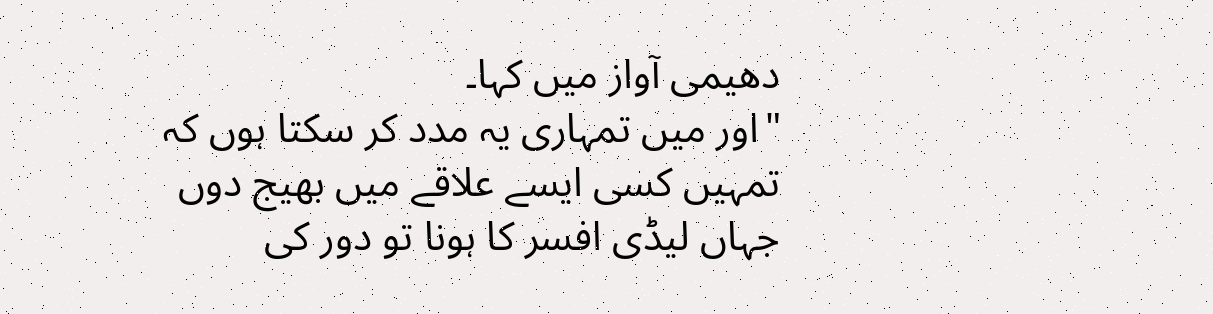دھیمی آواز میں کہا۔
"اور میں تمہاری یہ مدد کر سکتا ہوں کہ تمہیں کسی ایسے علاقے میں بھیج دوں جہاں لیڈی افسر کا ہونا تو دور کی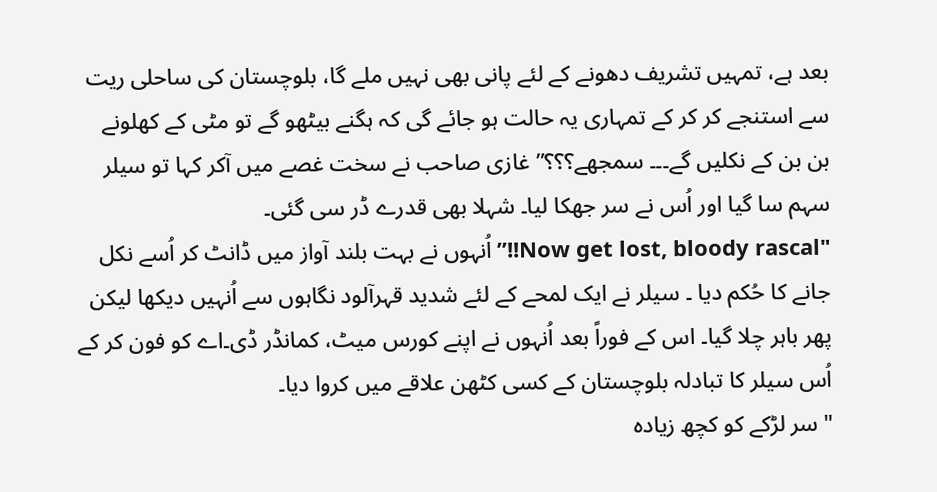بعد ہے، تمہیں تشریف دھونے کے لئے پانی بھی نہیں ملے گا، بلوچستان کی ساحلی ریت سے استنجے کر کر کے تمہاری یہ حالت ہو جائے گی کہ ہگنے بیٹھو گے تو مٹی کے کھلونے بن بن کے نکلیں گے۔۔۔ سمجھے؟؟؟”غازی صاحب نے سخت غصے میں آکر کہا تو سیلر سہم سا گیا اور اُس نے سر جھکا لیا۔ شہلا بھی قدرے ڈر سی گئی۔
"Now get lost, bloody rascal!!”اُنہوں نے بہت بلند آواز میں ڈانٹ کر اُسے نکل جانے کا حُکم دیا ۔ سیلر نے ایک لمحے کے لئے شدید قہرآلود نگاہوں سے اُنہیں دیکھا لیکن پھر باہر چلا گیا۔ اس کے فوراً بعد اُنہوں نے اپنے کورس میٹ، کمانڈر ڈی۔اے کو فون کر کے اُس سیلر کا تبادلہ بلوچستان کے کسی کٹھن علاقے میں کروا دیا۔
"سر لڑکے کو کچھ زیادہ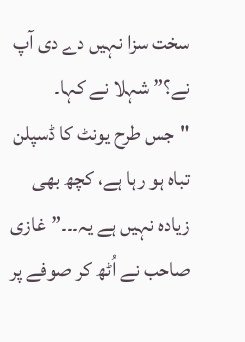سخت سزا نہیں دے دی آپ نے؟” شہلا نے کہا۔
"جس طرح یونٹ کا ڈسپلن تباہ ہو رہا ہے، کچھ بھی زیادہ نہیں ہے یہ۔۔۔” غازی صاحب نے اُٹھ کر صوفے پر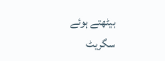بیٹھتے ہوئے سگریٹ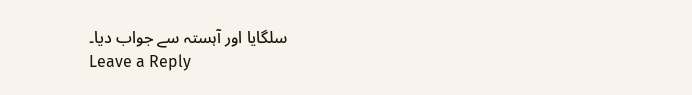سلگایا اور آہستہ سے جواب دیا۔
Leave a Reply